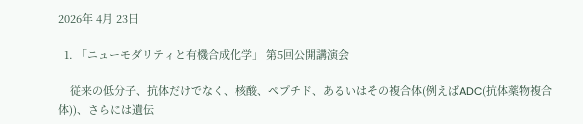2026年 4月 23日

  1. 「ニューモダリティと有機合成化学」 第5回公開講演会

    従来の低分子、抗体だけでなく、核酸、ペプチド、あるいはその複合体(例えばADC(抗体薬物複合体))、さらには遺伝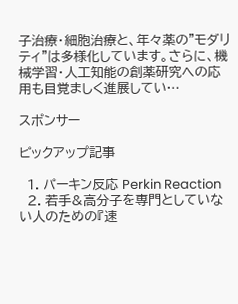子治療・細胞治療と、年々薬の"モダリティ"は多様化しています。さらに、機械学習・人工知能の創薬研究への応用も目覚ましく進展してい…

スポンサー

ピックアップ記事

  1. パーキン反応 Perkin Reaction
  2. 若手&高分子を専門としていない人のための『速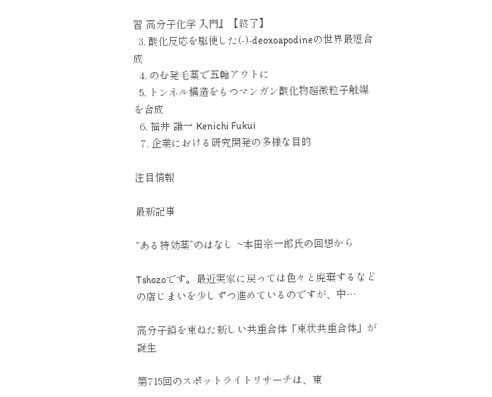習 高分子化学 入門』【終了】
  3. 酸化反応を駆使した(-)-deoxoapodineの世界最短合成
  4. のむ発毛薬で五輪アウトに
  5. トンネル構造をもつマンガン酸化物超微粒子触媒を合成
  6. 福井 謙一 Kenichi Fukui
  7. 企業における研究開発の多様な目的

注目情報

最新記事

“ある特効薬”のはなし ~本田宗一郎氏の回想から

Tshozoです。最近実家に戻っては色々と廃棄するなどの店じまいを少しずつ進めているのですが、中…

高分子鎖を束ねた新しい共重合体「束状共重合体」が誕生

第715回のスポットライトリサーチは、東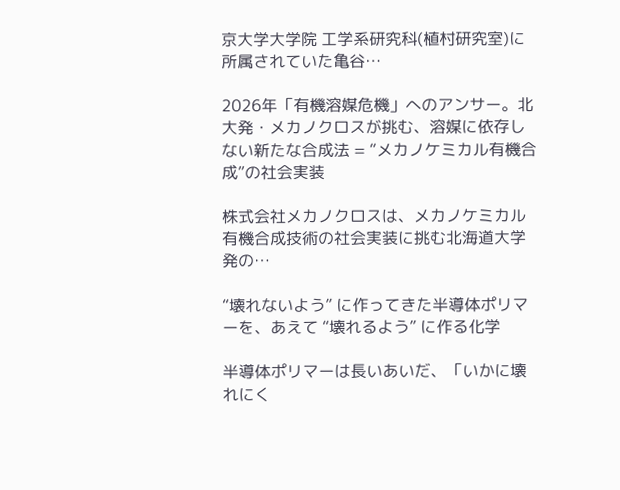京大学大学院 工学系研究科(植村研究室)に所属されていた亀谷…

2026年「有機溶媒危機」へのアンサー。北大発・メカノクロスが挑む、溶媒に依存しない新たな合成法 = “メカノケミカル有機合成”の社会実装

株式会社メカノクロスは、メカノケミカル有機合成技術の社会実装に挑む北海道大学発の…

“壊れないよう” に作ってきた半導体ポリマーを、あえて “壊れるよう” に作る化学

半導体ポリマーは長いあいだ、「いかに壊れにく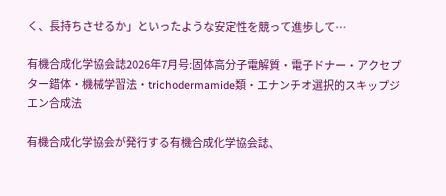く、長持ちさせるか」といったような安定性を競って進歩して…

有機合成化学協会誌2026年7月号:固体高分子電解質・電子ドナー・アクセプター錯体・機械学習法・trichodermamide類・エナンチオ選択的スキップジエン合成法

有機合成化学協会が発行する有機合成化学協会誌、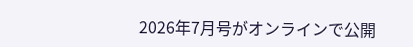2026年7月号がオンラインで公開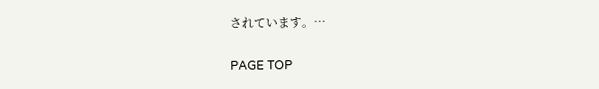されています。…

PAGE TOP